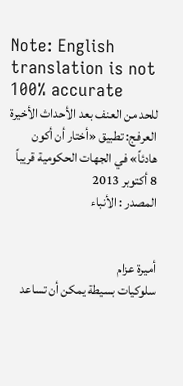Note: English translation is not 100% accurate
للحد من العنف بعد الأحداث الأخيرة
العرفج: تطبيق «أختار أن أكون هادئاً» في الجهات الحكومية قريباً
8 أكتوبر 2013
المصدر : الأنباء


أميرة عزام
سلوكيات بسيطة يمكن أن تساعد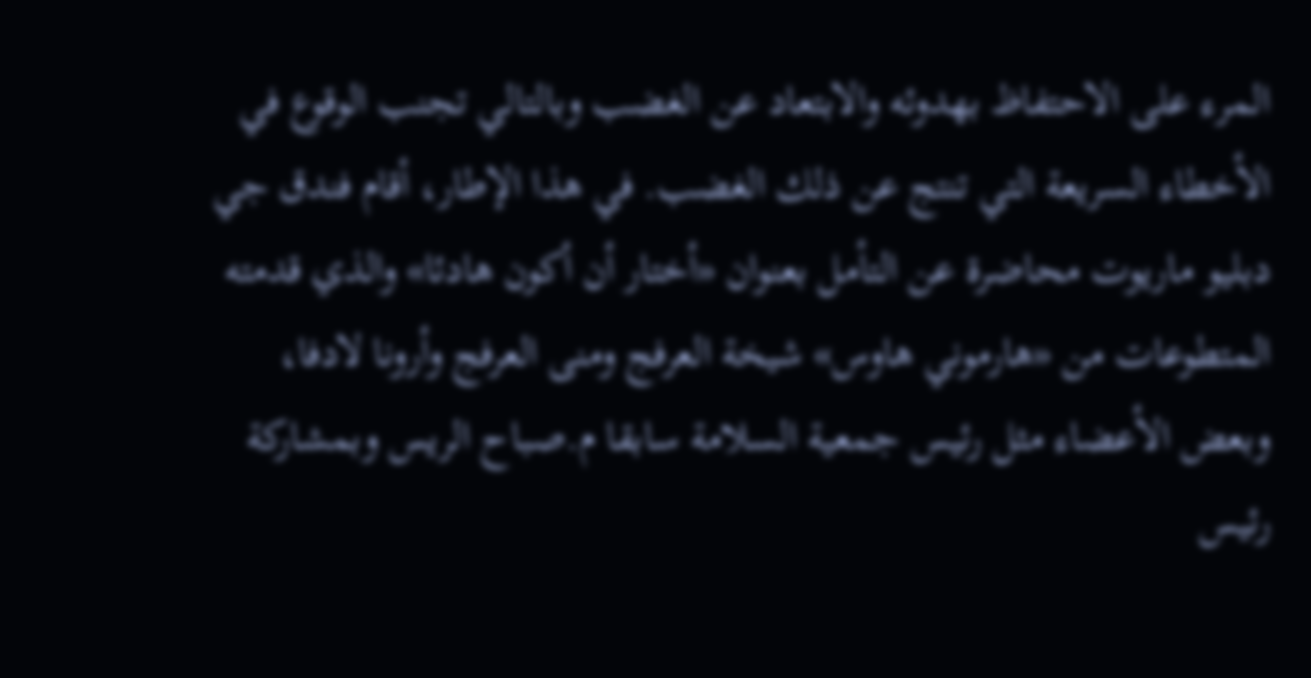المرء على الاحتفاظ بهدوئه والابتعاد عن الغضب وبالتالي تجنب الوقوع في الأخطاء السريعة التي تنتج عن ذلك الغضب. في هذا الإطار، أقام فندق جي دبليو ماريوت محاضرة عن التأمل بعنوان «أختار أن أكون هادئا» والذي قدمته المتطوعات من «هارموني هاوس» شيخة العرفج ومنى العرفج وأرونا لادفا، وبعض الأعضاء مثل رئيس جمعية السلامة سابقا م.صباح الريس وبمشاركة رئيس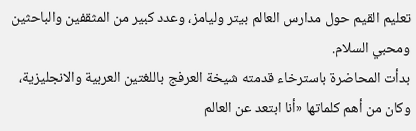تعليم القيم حول مدارس العالم بيتر وليامز، وعدد كبير من المثقفين والباحثين ومحبي السلام.
بدأت المحاضرة باسترخاء قدمته شيخة العرفج باللغتين العربية والانجليزية، وكان من أهم كلماتها «أنا ابتعد عن العالم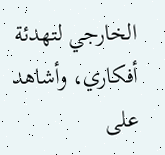الخارجي لتهدئة أفكاري، وأشاهد على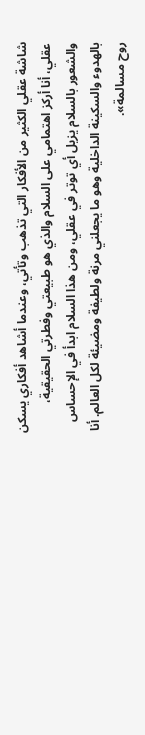شاشة عقلي الكثير من الأفكار التي تذهب وتأتي، وعندما أشاهد أفكاري يسكن عقلي، أنا أركز اهتمامي على السلام والذي هو طبيعتي وفطرتي الحقيقية، والشعور بالسلام يزيل أي توتر في عقلي، ومن هذا السلام ابدأ في الإحساس بالهدوء والسكينة الداخلية وهو ما يجعلني مرنة ولطيفة ومضيئة لكل العالم. أنا روح مسالمة».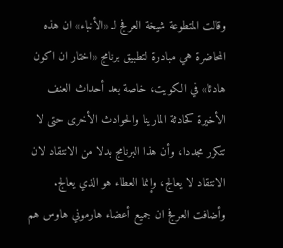وقالت المتطوعة شيخة العرفج لـ «الأنباء» ان هذه المحاضرة هي مبادرة لتطبيق برنامج «اختار ان اكون هادئا» في الكويت، خاصة بعد أحداث العنف الأخيرة كحادثة المارينا والحوادث الأخرى حتى لا تتكرر مجددا، وأن هذا البرنامج بدلا من الانتقاد لان الانتقاد لا يعالج، وإنما العطاء هو الذي يعالج.
وأضافت العرفج ان جميع أعضاء هارموني هاوس هم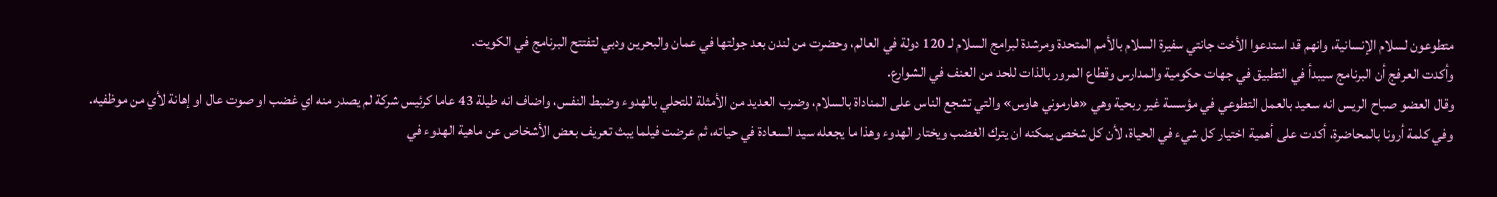متطوعون لسلام الإنسانية، وانهم قد استدعوا الأخت جانتي سفيرة السلام بالأمم المتحدة ومرشدة لبرامج السلام لـ 120 دولة في العالم، وحضرت من لندن بعد جولتها في عمان والبحرين ودبي لتفتتح البرنامج في الكويت.
وأكدت العرفج أن البرنامج سيبدأ في التطبيق في جهات حكومية والمدارس وقطاع المرور بالذات للحد من العنف في الشوارع.
وقال العضو صباح الريس انه سعيد بالعمل التطوعي في مؤسسة غير ربحية وهي «هارموني هاوس» والتي تشجع الناس على المناداة بالسلام، وضرب العديد من الأمثلة للتحلي بالهدوء وضبط النفس، واضاف انه طيلة 43 عاما كرئيس شركة لم يصدر منه اي غضب او صوت عال او إهانة لأي من موظفيه.
وفي كلمة أرونا بالمحاضرة، أكدت على أهمية اختيار كل شيء في الحياة، لأن كل شخص يمكنه ان يترك الغضب ويختار الهدوء وهذا ما يجعله سيد السعادة في حياته، ثم عرضت فيلما يبث تعريف بعض الأشخاص عن ماهية الهدوء في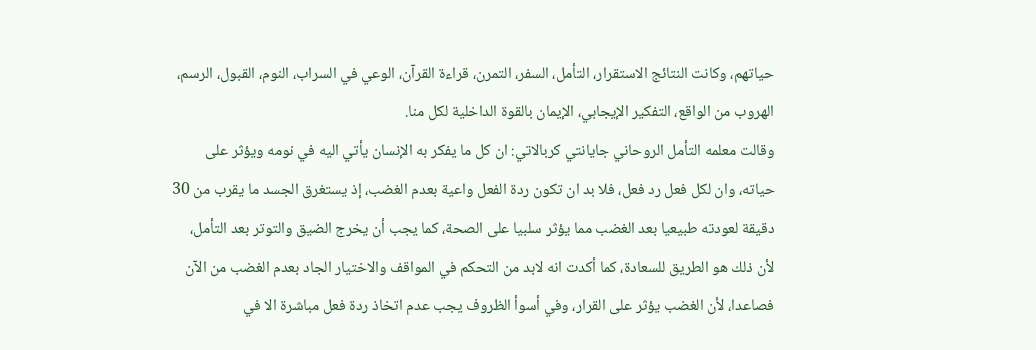حياتهم، وكانت النتائج الاستقرار، التأمل، السفر، التمرن، قراءة القرآن، الوعي في السراب، النوم، القبول، الرسم، الهروب من الواقع، التفكير الإيجابي، الإيمان بالقوة الداخلية لكل منا.
وقالت معلمه التأمل الروحاني جايانتي كربالاتي: ان كل ما يفكر به الإنسان يأتي اليه في نومه ويؤثر على حياته، وان لكل فعل رد فعل، فلا بد ان تكون ردة الفعل واعية بعدم الغضب، إذ يستغرق الجسد ما يقرب من 30 دقيقة لعودته طبيعيا بعد الغضب مما يؤثر سلبيا على الصحة، كما يجب أن يخرج الضيق والتوتر بعد التأمل، لأن ذلك هو الطريق للسعادة، كما أكدت انه لابد من التحكم في المواقف والاختيار الجاد بعدم الغضب من الآن فصاعدا، لأن الغضب يؤثر على القرار، وفي أسوأ الظروف يجب عدم اتخاذ ردة فعل مباشرة الا في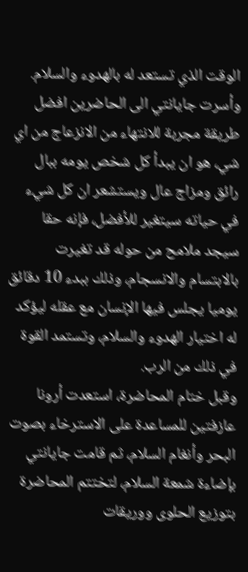الوقت الذي تستعد له بالهدوء والسلام.
وأسرت جايانتي الى الحاضرين افضل طريقة مجربة للانتهاء من الانزعاج من اي شي، هو ان يبدأ كل شخص يومه ببال رائق ومزاج عال ويستشعر ان كل شيء في حياته سيتغير للأفضل، فإنه حقا سيجد ملامح من حوله قد تغيرت بالابتسام والانسجام، وذلك ببدء 10 دقائق يوميا يجلس فيها الإنسان مع عقله ليؤكد له اختيار الهدوء والسلام، وتستمد القوة في ذلك من الرب.
وقبل ختام المحاضرة، استعدت أرونا عازفتين للمساعدة على الاسترخاء بصوت البحر وأنغام السلام، ثم قامت جايانتي بإضاءة شمعة السلام، لتختتم المحاضرة بتوزيع الحلوى ووريقات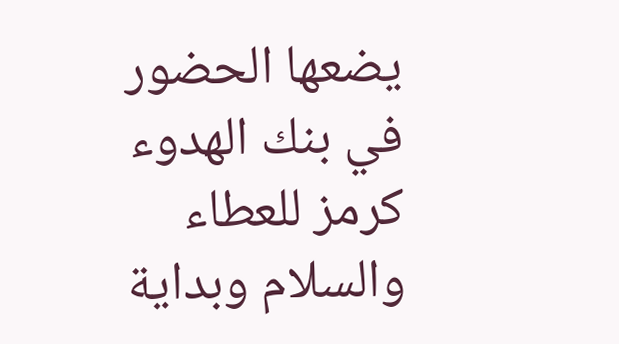يضعها الحضور في بنك الهدوء كرمز للعطاء والسلام وبداية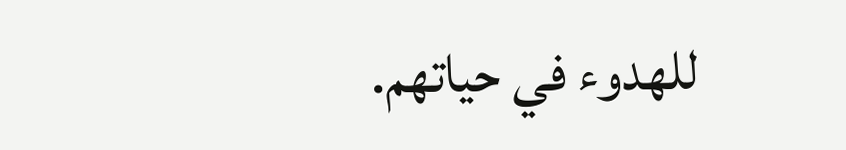للهدوء في حياتهم.